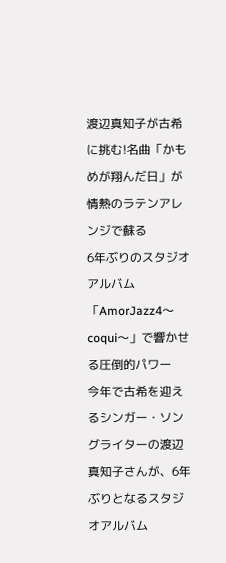渡辺真知子が古希に挑む!名曲「かもめが翔んだ日」が情熱のラテンアレンジで蘇る
6年ぶりのスタジオアルバム「AmorJazz4〜coqui〜」で響かせる圧倒的パワー
今年で古希を迎えるシンガー・ソングライターの渡辺真知子さんが、6年ぶりとなるスタジオアルバム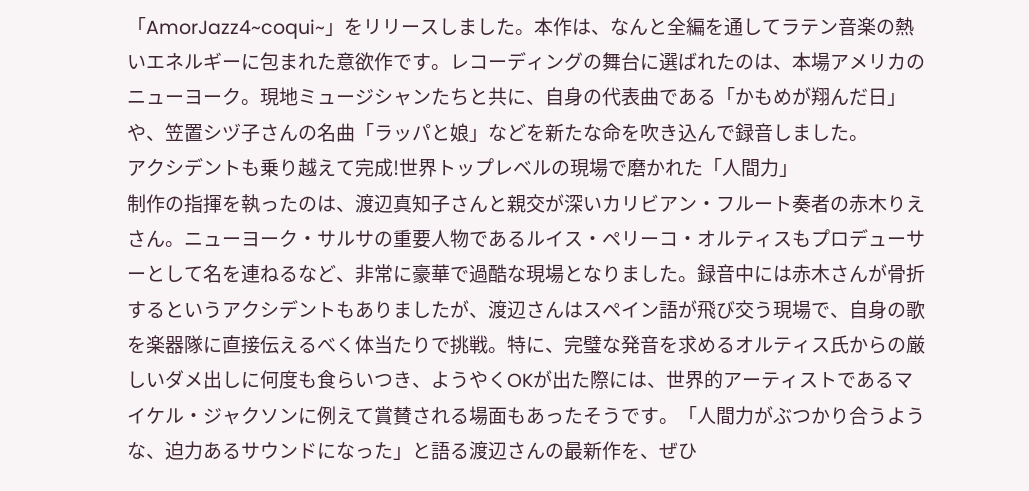「AmorJazz4~coqui~」をリリースしました。本作は、なんと全編を通してラテン音楽の熱いエネルギーに包まれた意欲作です。レコーディングの舞台に選ばれたのは、本場アメリカのニューヨーク。現地ミュージシャンたちと共に、自身の代表曲である「かもめが翔んだ日」や、笠置シヅ子さんの名曲「ラッパと娘」などを新たな命を吹き込んで録音しました。
アクシデントも乗り越えて完成!世界トップレベルの現場で磨かれた「人間力」
制作の指揮を執ったのは、渡辺真知子さんと親交が深いカリビアン・フルート奏者の赤木りえさん。ニューヨーク・サルサの重要人物であるルイス・ペリーコ・オルティスもプロデューサーとして名を連ねるなど、非常に豪華で過酷な現場となりました。録音中には赤木さんが骨折するというアクシデントもありましたが、渡辺さんはスペイン語が飛び交う現場で、自身の歌を楽器隊に直接伝えるべく体当たりで挑戦。特に、完璧な発音を求めるオルティス氏からの厳しいダメ出しに何度も食らいつき、ようやくOKが出た際には、世界的アーティストであるマイケル・ジャクソンに例えて賞賛される場面もあったそうです。「人間力がぶつかり合うような、迫力あるサウンドになった」と語る渡辺さんの最新作を、ぜひ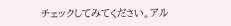チェックしてみてください。アル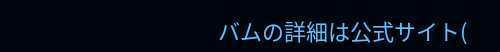バムの詳細は公式サイト(